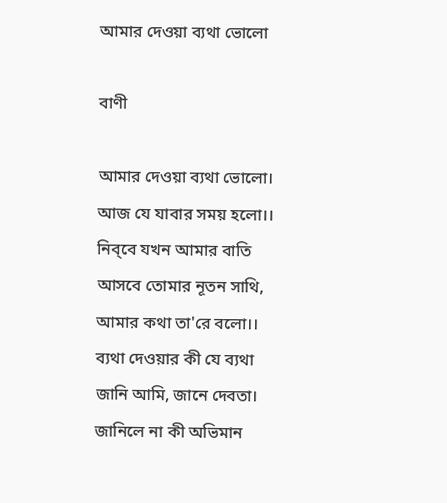আমার দেওয়া ব্যথা ভোলো

বাণী

আমার দেওয়া ব্যথা ভোলো।
আজ যে যাবার সময় হলো।।
নিব্‌বে যখন আমার বাতি
আসবে তোমার নূতন সাথি,
আমার কথা তা'রে বলো।।
ব্যথা দেওয়ার কী যে ব্যথা
জানি আমি, জানে দেবতা।
জানিলে না কী অভিমান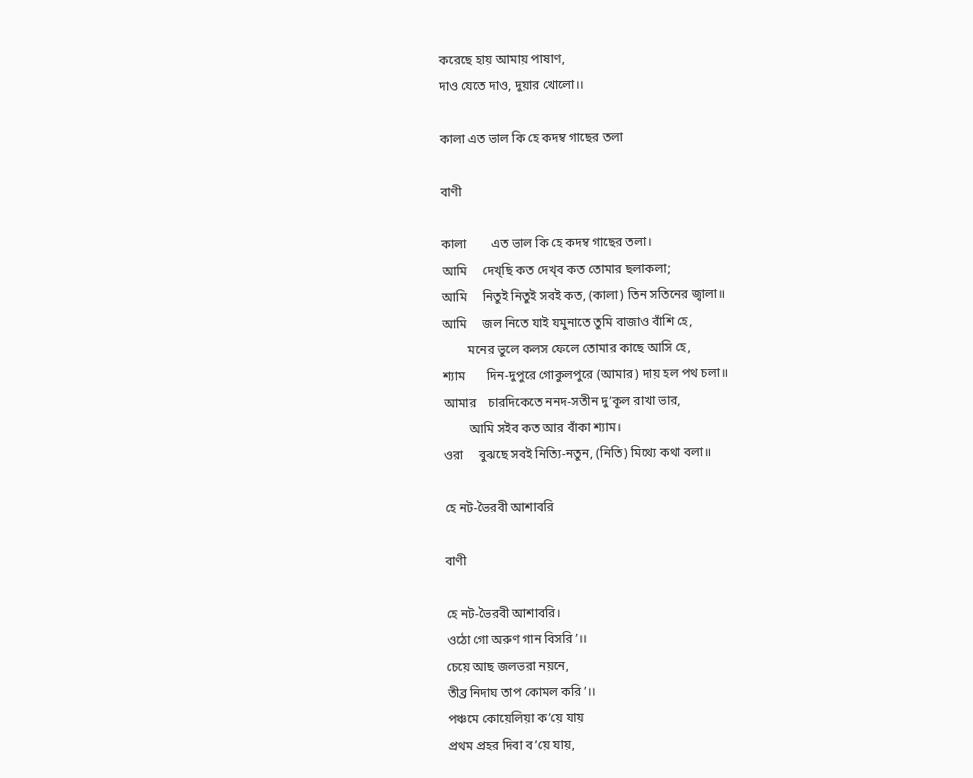করেছে হায় আমায় পাষাণ,
দাও যেতে দাও, দুয়ার খোলো।।

কালা এত ভাল কি হে কদম্ব গাছের তলা

বাণী

কালা        এত ভাল কি হে কদম্ব গাছের তলা।
আমি     দেখ্‌ছি কত দেখ্‌ব কত তোমার ছলাকলা;
আমি     নিতুই নিতুই সবই কত, (কালা) তিন সতিনের জ্বালা॥
আমি     জল নিতে যাই যমুনাতে তুমি বাজাও বাঁশি হে,
        মনের ভুলে কলস ফেলে তোমার কাছে আসি হে,
শ্যাম       দিন-দুপুরে গোকুলপুরে (আমার) দায় হল পথ চলা॥
আমার    চারদিকেতে ননদ-সতীন দু’কূল রাখা ভার,
        আমি সইব কত আর বাঁকা শ্যাম।
ওরা     বুঝছে সবই নিত্যি-নতুন, (নিতি) মিথ্যে কথা বলা॥

হে নট-ভৈরবী আশাবরি

বাণী

হে নট-ভৈরবী আশাবরি।
ওঠো গো অরুণ গান বিসরি’।।
চেয়ে আছ জলভরা নয়নে,
তীব্র নিদাঘ তাপ কোমল করি’।।
পঞ্চমে কোয়েলিয়া ক’য়ে যায়
প্রথম প্রহর দিবা ব’য়ে যায়,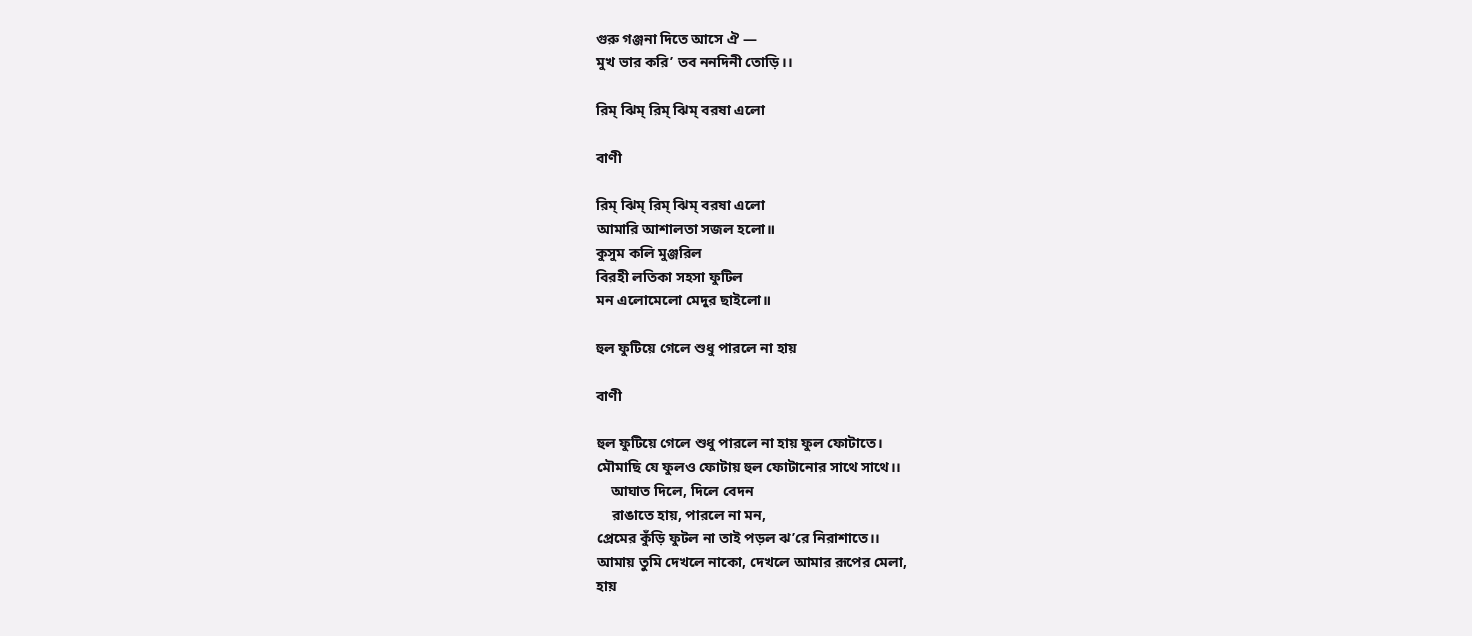গুরু গঞ্জনা দিতে আসে ঐ —
মুখ ভার করি’ তব ননদিনী তোড়ি।।

রিম্ ঝিম্ রিম্ ঝিম্ বরষা এলো

বাণী

রিম্ ঝিম্ রিম্ ঝিম্ বরষা এলো
আমারি আশালতা সজল হলো॥
কুসুম কলি মুঞ্জরিল
বিরহী লতিকা সহসা ফুটিল
মন এলোমেলো মেদুর ছাইলো॥

হুল ফুটিয়ে গেলে শুধু পারলে না হায়

বাণী

হুল ফুটিয়ে গেলে শুধু পারলে না হায় ফুল ফোটাতে।
মৌমাছি যে ফুলও ফোটায় হুল ফোটানোর সাথে সাথে।।
    আঘাত দিলে, দিলে বেদন
    রাঙাতে হায়, পারলে না মন,
প্রেমের কুঁড়ি ফুটল না তাই পড়ল ঝ’রে নিরাশাতে।।
আমায় তুমি দেখলে নাকো, দেখলে আমার রূপের মেলা,
হায়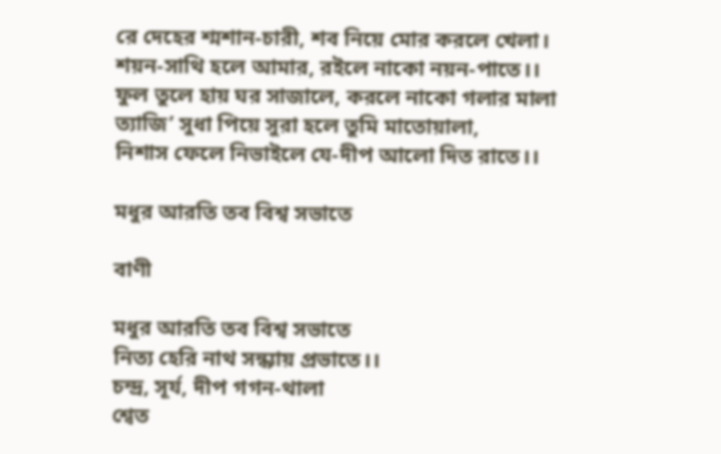রে দেহের শ্মশান-চারী, শব নিয়ে মোর করলে খেলা।
শয়ন-সাথি হলে আমার, রইলে নাকো নয়ন-পাতে।।
ফুল তুলে হায় ঘর সাজালে, করলে নাকো গলার মালা
ত্যাজি’ সুধা পিয়ে সুরা হলে তুমি মাতোয়ালা,
নিশাস ফেলে নিভাইলে যে-দীপ আলো দিত রাতে।।

মধুর আরতি তব বিশ্ব সভাতে

বাণী

মধুর আরতি তব বিশ্ব সভাতে
নিত্য হেরি নাথ সন্ধ্যায় প্রভাতে।।
চন্দ্র, সূর্য, দীপ গগন-থালা
শ্বেত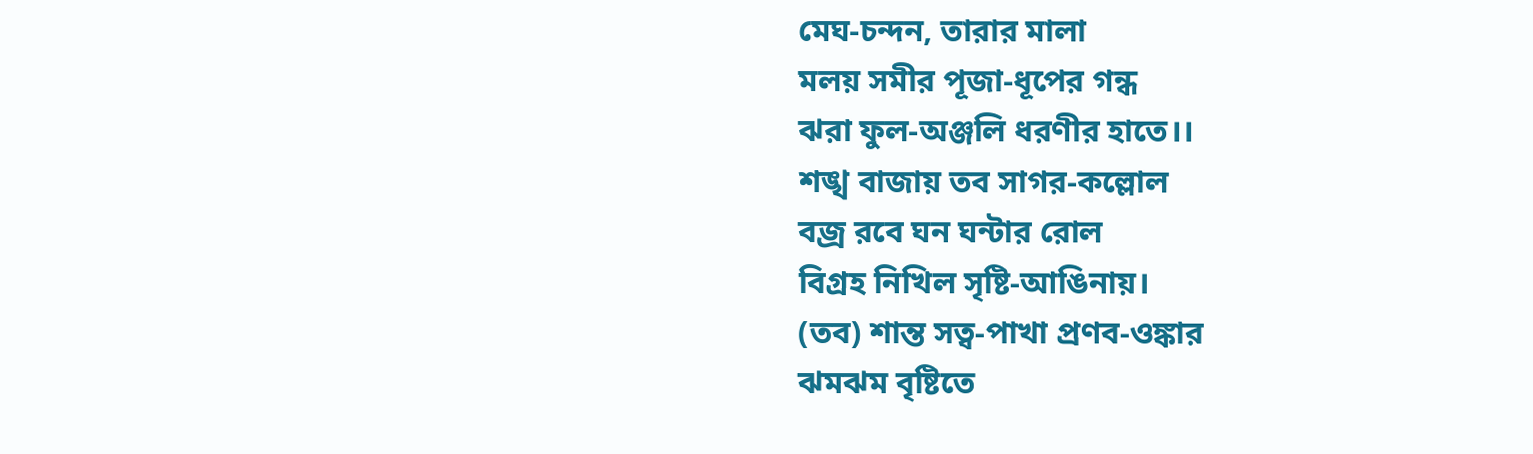মেঘ-চন্দন, তারার মালা
মলয় সমীর পূজা-ধূপের গন্ধ
ঝরা ফুল-অঞ্জলি ধরণীর হাতে।।
শঙ্খ বাজায় তব সাগর-কল্লোল
বজ্র রবে ঘন ঘন্টার রোল
বিগ্রহ নিখিল সৃষ্টি-আঙিনায়।
(তব) শান্ত সত্ব-পাখা প্রণব-ওঙ্কার
ঝমঝম বৃষ্টিতে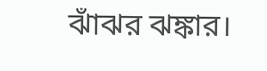ঝাঁঝর ঝঙ্কার।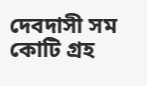দেবদাসী সম কোটি গ্রহ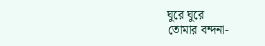ঘুরে ঘুরে
তোমার বন্দনা-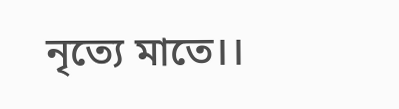নৃত্যে মাতে।।